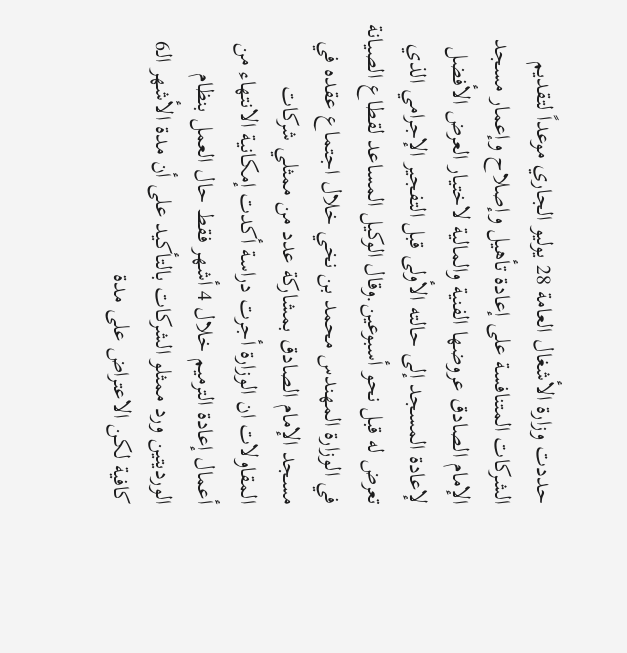حددت وزارة الأشغال العامة 28 يوليو الجاري موعداً لتقديم الشركات المتنافسة على إعادة تأهيل وإصلاح وإعمار مسجد الإمام الصادق عروضها الفنية والمالية لاختيار العرض الأفضل لإعادة المسجد إلى حالته الأولى قبل التفجير الإجرامي الذي تعرض له قبل نحو أسبوعين.وقال الوكيل المساعد لقطاع الصيانة في الوزارة المهندس محمد بن نخي خلال اجتماع عقده في مسجد الإمام الصادق بمشاركة عدد من ممثلي شركات المقاولات ان الوزارة أجرت دراسة أكدت إمكانية الانتهاء من أعمال إعادة الترميم خلال 4 أشهر فقط حال العمل بنظام الورديتين ورد ممثلو الشركات بالتأكيد على أن مدة الأشهر الـ6 كافية لكن الاعتراض على مدة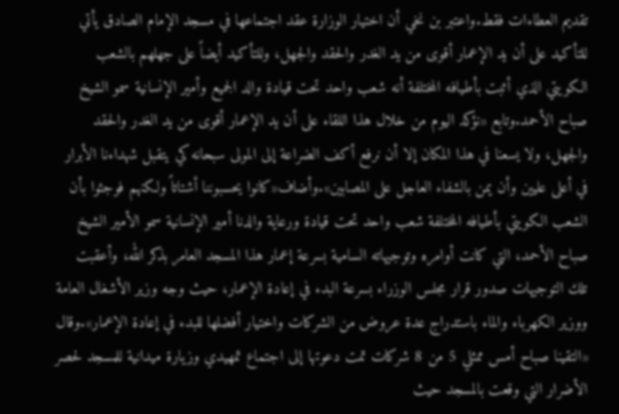تقديم العطاءات فقط.واعتبر بن نخي أن اختيار الوزارة عقد اجتماعها في مسجد الإمام الصادق يأتي للتأكيد على أن يد الإعمار أقوى من يد الغدر والحقد والجهل، وللتأكيد أيضاً على جهلهم بالشعب الكويتي الذي أثبت بأطيافه المختلفة أنه شعب واحد تحت قيادة والد الجميع وأمير الإنسانية سمو الشيخ صباح الأحمد.وتابع «نؤكد اليوم من خلال هذا اللقاء على أن يد الإعمار أقوى من يد الغدر والحقد والجهل، ولا يسعنا في هذا المكان إلا أن نرفع أكف الضراعة إلى المولى سبحانه كي يتقبل شهداءنا الأبرار في أعلى عليين وأن يمن بالشفاء العاجل على المصابين».وأضاف«كانوا يحسبوننا أشتاتاً ولكنهم فوجئوا بأن الشعب الكويتي بأطيافه المختلفة شعب واحد تحت قيادة ورعاية والدنا أمير الإنسانية سمو الأمير الشيخ صباح الأحمد، التي كانت أوامره وتوجيهاته السامية بسرعة إعمار هذا المسجد العامر بذكر الله، وأعقبت تلك التوجيهات صدور قرار مجلس الوزراء بسرعة البدء في إعادة الإعمار، حيث وجه وزير الأشغال العامة ووزير الكهرباء والماء باستدراج عدة عروض من الشركات واختيار أفضلها للبدء في إعادة الإعمار».وقال «التقينا صباح أمس ممثلي 5 من 8 شركات تمت دعوتها إلى اجتماع تمهيدي وزيارة ميدانية للمسجد لحصر الأضرار التي وقعت بالمسجد حيث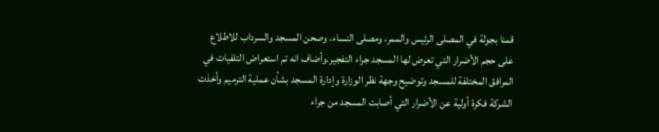قمنا بجولة في المصلى الرئيس والممر، ومصلى النساء، وصحن المسجد والسرداب للاطلاع على حجم الأضرار التي تعرض لها المسجد جراء التفجير.وأضاف انه تم استعراض التلفيات في المرافق المختلفة للمسجد وتوضيح وجهة نظر الوزارة وإدارة المسجد بشأن عملية الترميم وأخذت الشركة فكرة أولية عن الأضرار التي أصابت المسجد من جراء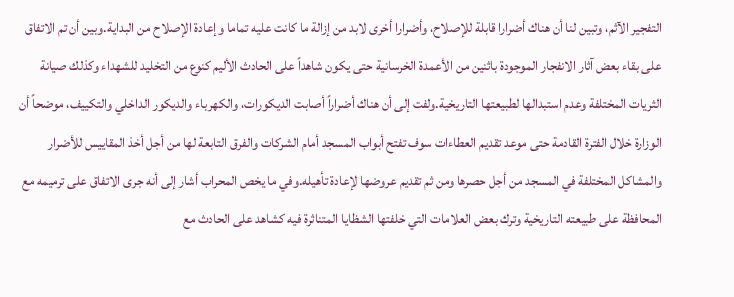التفجير الآثم، وتبين لنا أن هناك أضرارا قابلة للإصلاح، وأضرارا أخرى لابد من إزالة ما كانت عليه تماما وإعادة الإصلاح من البداية.وبين أن تم الاتفاق على بقاء بعض آثار الانفجار الموجودة باثنين من الأعمدة الخرسانية حتى يكون شاهداً على الحادث الأليم كنوع من التخليد للشهداء وكذلك صيانة الثريات المختلفة وعدم استبدالها لطبيعتها التاريخية.ولفت إلى أن هناك أضراراً أصابت الديكورات، والكهرباء والديكور الداخلي والتكييف، موضحاً أن الوزارة خلال الفترة القادمة حتى موعد تقديم العطاءات سوف تفتح أبواب المسجد أمام الشركات والفرق التابعة لها من أجل أخذ المقاييس للأضرار والمشاكل المختلفة في المسجد من أجل حصرها ومن ثم تقديم عروضها لإعادة تأهيله.وفي ما يخص المحراب أشار إلى أنه جرى الاتفاق على ترميمه مع المحافظة على طبيعته التاريخية وترك بعض العلامات التي خلفتها الشظايا المتناثرة فيه كشاهد على الحادث مع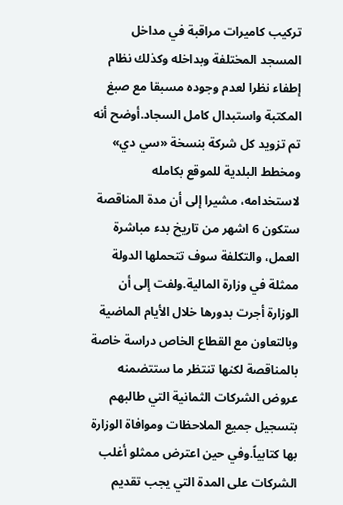تركيب كاميرات مراقبة في مداخل المسجد المختلفة وبداخله وكذلك نظام إطفاء نظرا لعدم وجوده مسبقا مع صبغ المكتبة واستبدال كامل السجاد.أوضح أنه تم تزويد كل شركة بنسخة «سي دي» ومخطط البلدية للموقع بكامله لاستخدامه، مشيرا إلى أن مدة المناقصة ستكون 6 اشهر من تاريخ بدء مباشرة العمل، والتكلفة سوف تتحملها الدولة ممثلة في وزارة المالية.ولفت إلى أن الوزارة أجرت بدورها خلال الأيام الماضية وبالتعاون مع القطاع الخاص دراسة خاصة بالمناقصة لكنها تنتظر ما ستتضمنه عروض الشركات الثمانية التي طالبهم بتسجيل جميع الملاحظات وموافاة الوزارة بها كتابياً.وفي حين اعترض ممثلو أغلب الشركات على المدة التي يجب تقديم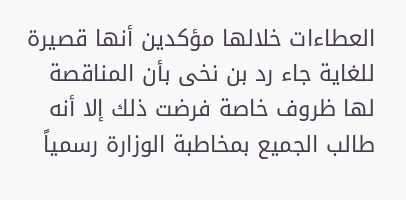العطاءات خلالها مؤكدين أنها قصيرة للغاية جاء رد بن نخى بأن المناقصة لها ظروف خاصة فرضت ذلك إلا أنه طالب الجميع بمخاطبة الوزارة رسمياً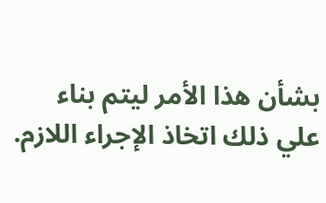بشأن هذا الأمر ليتم بناء علي ذلك اتخاذ الإجراء اللازم.